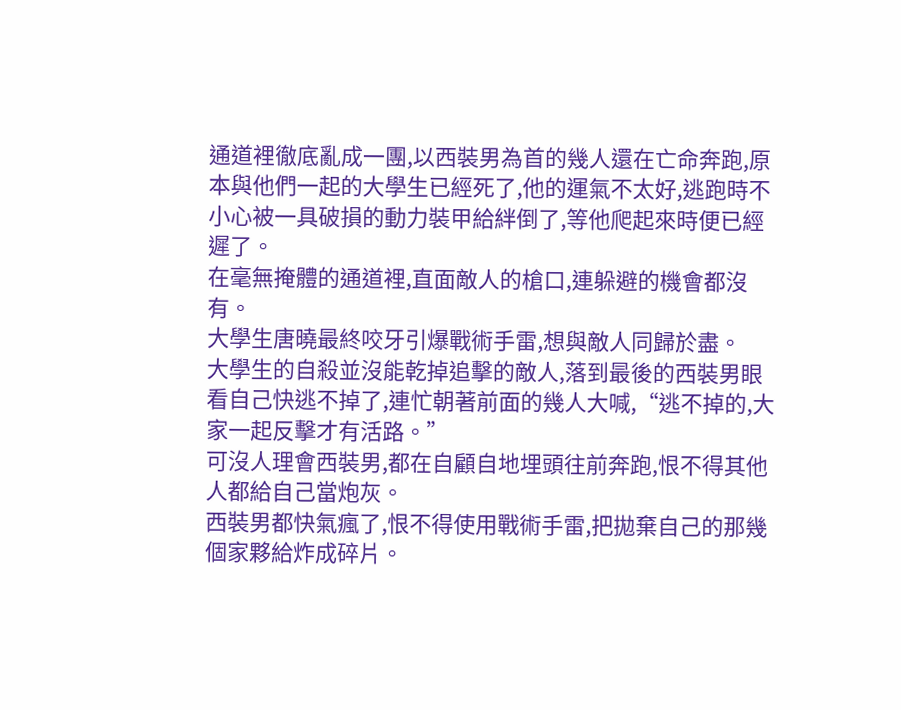通道裡徹底亂成一團,以西裝男為首的幾人還在亡命奔跑,原本與他們一起的大學生已經死了,他的運氣不太好,逃跑時不小心被一具破損的動力裝甲給絆倒了,等他爬起來時便已經遲了。
在毫無掩體的通道裡,直面敵人的槍口,連躲避的機會都沒有。
大學生唐曉最終咬牙引爆戰術手雷,想與敵人同歸於盡。
大學生的自殺並沒能乾掉追擊的敵人,落到最後的西裝男眼看自己快逃不掉了,連忙朝著前面的幾人大喊,“逃不掉的,大家一起反擊才有活路。”
可沒人理會西裝男,都在自顧自地埋頭往前奔跑,恨不得其他人都給自己當炮灰。
西裝男都快氣瘋了,恨不得使用戰術手雷,把拋棄自己的那幾個家夥給炸成碎片。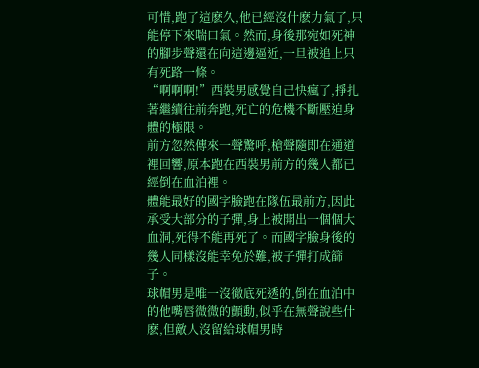可惜,跑了這麽久,他已經沒什麽力氣了,只能停下來喘口氣。然而,身後那宛如死神的腳步聲還在向這邊逼近,一旦被追上只有死路一條。
“啊啊啊!”西裝男感覺自己快瘋了,掙扎著繼續往前奔跑,死亡的危機不斷壓迫身體的極限。
前方忽然傳來一聲驚呼,槍聲隨即在通道裡回響,原本跑在西裝男前方的幾人都已經倒在血泊裡。
體能最好的國字臉跑在隊伍最前方,因此承受大部分的子彈,身上被開出一個個大血洞,死得不能再死了。而國字臉身後的幾人同樣沒能幸免於難,被子彈打成篩子。
球帽男是唯一沒徹底死透的,倒在血泊中的他嘴唇微微的顫動,似乎在無聲說些什麽,但敵人沒留給球帽男時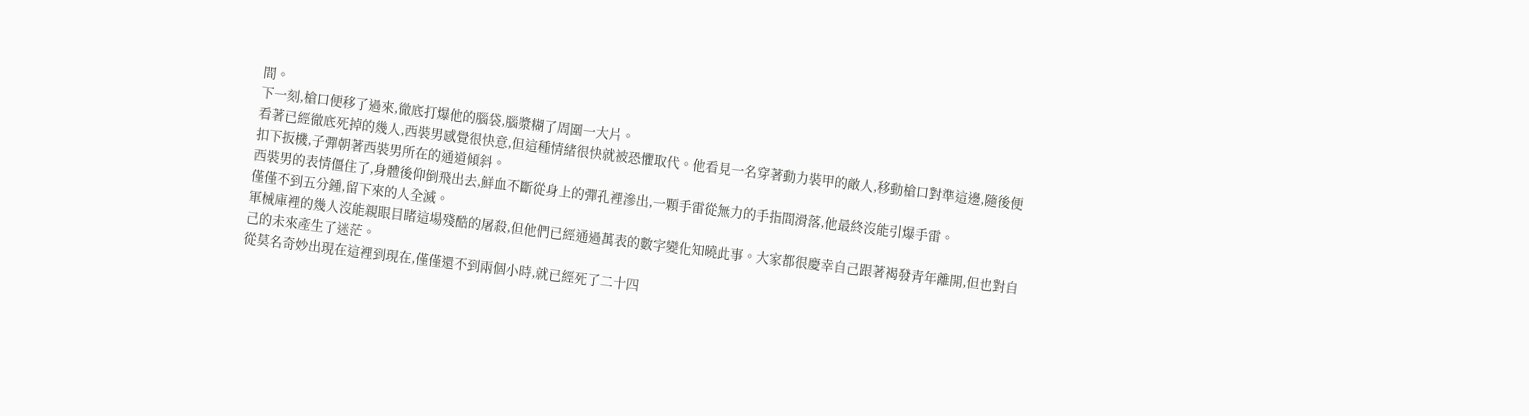間。
下一刻,槍口便移了過來,徹底打爆他的腦袋,腦漿糊了周圍一大片。
看著已經徹底死掉的幾人,西裝男感覺很快意,但這種情緒很快就被恐懼取代。他看見一名穿著動力裝甲的敵人,移動槍口對準這邊,隨後便扣下扳機,子彈朝著西裝男所在的通道傾斜。
西裝男的表情僵住了,身體後仰倒飛出去,鮮血不斷從身上的彈孔裡滲出,一顆手雷從無力的手指間滑落,他最終沒能引爆手雷。
僅僅不到五分鍾,留下來的人全滅。
軍械庫裡的幾人沒能親眼目睹這場殘酷的屠殺,但他們已經通過萬表的數字變化知曉此事。大家都很慶幸自己跟著褐發青年離開,但也對自己的未來產生了迷茫。
從莫名奇妙出現在這裡到現在,僅僅還不到兩個小時,就已經死了二十四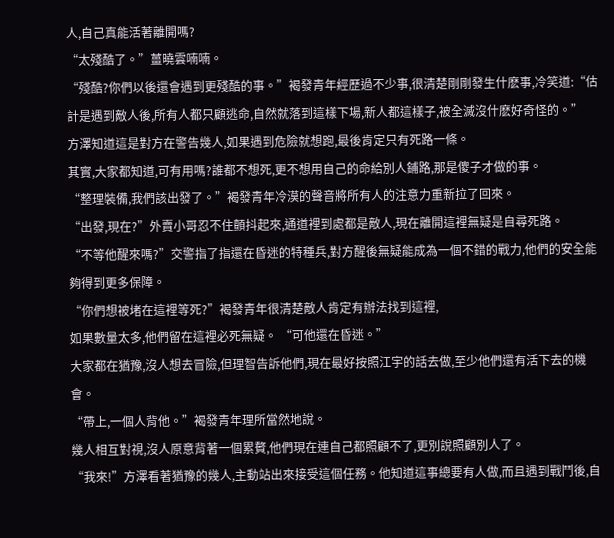人,自己真能活著離開嗎?
“太殘酷了。”薑曉雲喃喃。
“殘酷?你們以後還會遇到更殘酷的事。”褐發青年經歷過不少事,很清楚剛剛發生什麽事,冷笑道:“估計是遇到敵人後,所有人都只顧逃命,自然就落到這樣下場,新人都這樣子,被全滅沒什麽好奇怪的。”
方澤知道這是對方在警告幾人,如果遇到危險就想跑,最後肯定只有死路一條。
其實,大家都知道,可有用嗎?誰都不想死,更不想用自己的命給別人鋪路,那是傻子才做的事。
“整理裝備,我們該出發了。”褐發青年冷漠的聲音將所有人的注意力重新拉了回來。
“出發,現在?”外賣小哥忍不住顫抖起來,通道裡到處都是敵人,現在離開這裡無疑是自尋死路。
“不等他醒來嗎?”交警指了指還在昏迷的特種兵,對方醒後無疑能成為一個不錯的戰力,他們的安全能夠得到更多保障。
“你們想被堵在這裡等死?”褐發青年很清楚敵人肯定有辦法找到這裡,
如果數量太多,他們留在這裡必死無疑。 “可他還在昏迷。”
大家都在猶豫,沒人想去冒險,但理智告訴他們,現在最好按照江宇的話去做,至少他們還有活下去的機會。
“帶上,一個人背他。”褐發青年理所當然地說。
幾人相互對視,沒人原意背著一個累贅,他們現在連自己都照顧不了,更別說照顧別人了。
“我來!”方澤看著猶豫的幾人,主動站出來接受這個任務。他知道這事總要有人做,而且遇到戰鬥後,自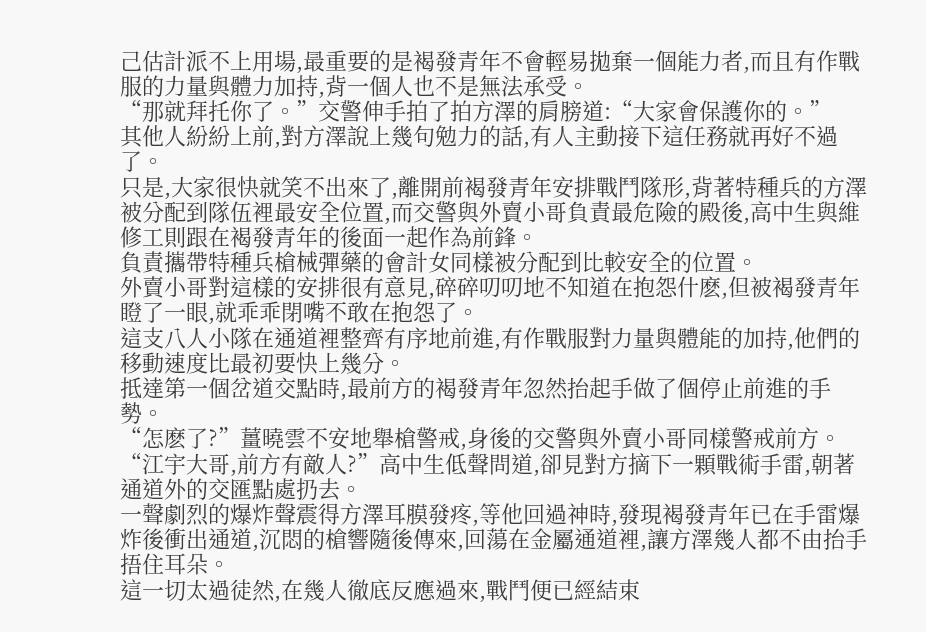己估計派不上用場,最重要的是褐發青年不會輕易拋棄一個能力者,而且有作戰服的力量與體力加持,背一個人也不是無法承受。
“那就拜托你了。”交警伸手拍了拍方澤的肩膀道:“大家會保護你的。”
其他人紛紛上前,對方澤說上幾句勉力的話,有人主動接下這任務就再好不過了。
只是,大家很快就笑不出來了,離開前褐發青年安排戰鬥隊形,背著特種兵的方澤被分配到隊伍裡最安全位置,而交警與外賣小哥負責最危險的殿後,高中生與維修工則跟在褐發青年的後面一起作為前鋒。
負責攜帶特種兵槍械彈藥的會計女同樣被分配到比較安全的位置。
外賣小哥對這樣的安排很有意見,碎碎叨叨地不知道在抱怨什麽,但被褐發青年瞪了一眼,就乖乖閉嘴不敢在抱怨了。
這支八人小隊在通道裡整齊有序地前進,有作戰服對力量與體能的加持,他們的移動速度比最初要快上幾分。
抵達第一個岔道交點時,最前方的褐發青年忽然抬起手做了個停止前進的手勢。
“怎麽了?”薑曉雲不安地舉槍警戒,身後的交警與外賣小哥同樣警戒前方。
“江宇大哥,前方有敵人?”高中生低聲問道,卻見對方摘下一顆戰術手雷,朝著通道外的交匯點處扔去。
一聲劇烈的爆炸聲震得方澤耳膜發疼,等他回過神時,發現褐發青年已在手雷爆炸後衝出通道,沉悶的槍響隨後傳來,回蕩在金屬通道裡,讓方澤幾人都不由抬手捂住耳朵。
這一切太過徒然,在幾人徹底反應過來,戰鬥便已經結束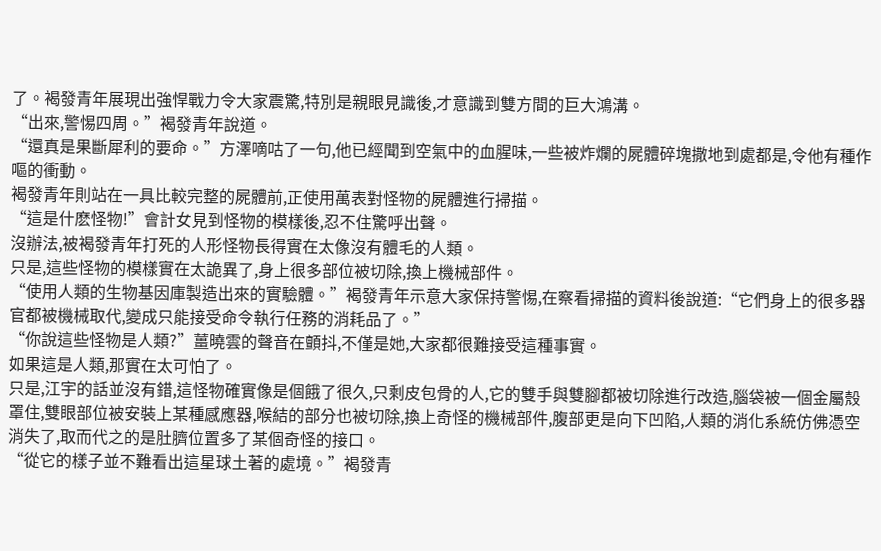了。褐發青年展現出強悍戰力令大家震驚,特別是親眼見識後,才意識到雙方間的巨大鴻溝。
“出來,警惕四周。”褐發青年說道。
“還真是果斷犀利的要命。”方澤嘀咕了一句,他已經聞到空氣中的血腥味,一些被炸爛的屍體碎塊撒地到處都是,令他有種作嘔的衝動。
褐發青年則站在一具比較完整的屍體前,正使用萬表對怪物的屍體進行掃描。
“這是什麽怪物!”會計女見到怪物的模樣後,忍不住驚呼出聲。
沒辦法,被褐發青年打死的人形怪物長得實在太像沒有體毛的人類。
只是,這些怪物的模樣實在太詭異了,身上很多部位被切除,換上機械部件。
“使用人類的生物基因庫製造出來的實驗體。”褐發青年示意大家保持警惕,在察看掃描的資料後說道:“它們身上的很多器官都被機械取代,變成只能接受命令執行任務的消耗品了。”
“你說這些怪物是人類?”薑曉雲的聲音在顫抖,不僅是她,大家都很難接受這種事實。
如果這是人類,那實在太可怕了。
只是,江宇的話並沒有錯,這怪物確實像是個餓了很久,只剩皮包骨的人,它的雙手與雙腳都被切除進行改造,腦袋被一個金屬殼罩住,雙眼部位被安裝上某種感應器,喉結的部分也被切除,換上奇怪的機械部件,腹部更是向下凹陷,人類的消化系統仿佛憑空消失了,取而代之的是肚臍位置多了某個奇怪的接口。
“從它的樣子並不難看出這星球土著的處境。”褐發青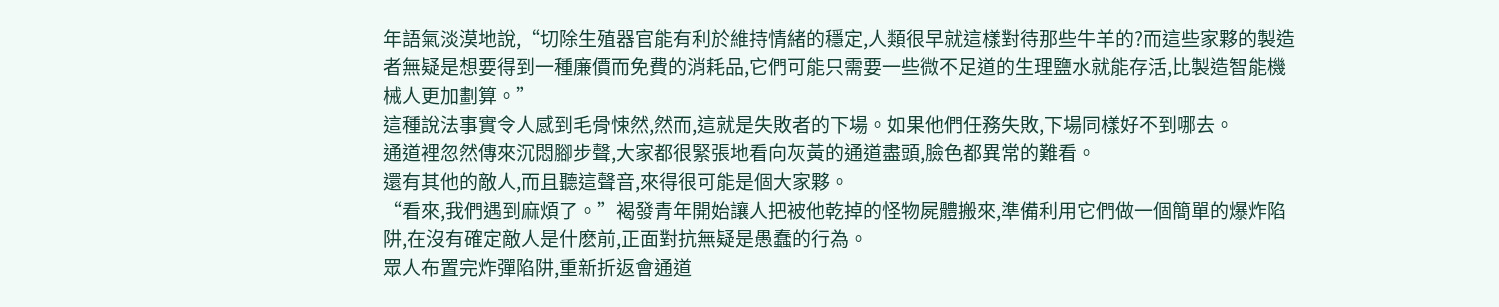年語氣淡漠地說,“切除生殖器官能有利於維持情緒的穩定,人類很早就這樣對待那些牛羊的?而這些家夥的製造者無疑是想要得到一種廉價而免費的消耗品,它們可能只需要一些微不足道的生理鹽水就能存活,比製造智能機械人更加劃算。”
這種說法事實令人感到毛骨悚然,然而,這就是失敗者的下場。如果他們任務失敗,下場同樣好不到哪去。
通道裡忽然傳來沉悶腳步聲,大家都很緊張地看向灰黃的通道盡頭,臉色都異常的難看。
還有其他的敵人,而且聽這聲音,來得很可能是個大家夥。
“看來,我們遇到麻煩了。”褐發青年開始讓人把被他乾掉的怪物屍體搬來,準備利用它們做一個簡單的爆炸陷阱,在沒有確定敵人是什麽前,正面對抗無疑是愚蠢的行為。
眾人布置完炸彈陷阱,重新折返會通道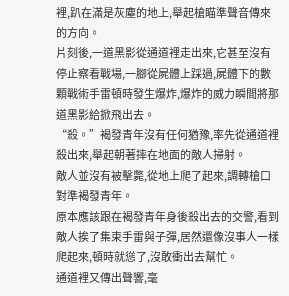裡,趴在滿是灰塵的地上,舉起槍瞄準聲音傳來的方向。
片刻後,一道黑影從通道裡走出來,它甚至沒有停止察看戰場,一腳從屍體上踩過,屍體下的數顆戰術手雷頓時發生爆炸,爆炸的威力瞬間將那道黑影給掀飛出去。
“殺。”褐發青年沒有任何猶豫,率先從通道裡殺出來,舉起朝著摔在地面的敵人掃射。
敵人並沒有被擊斃,從地上爬了起來,調轉槍口對準褐發青年。
原本應該跟在褐發青年身後殺出去的交警,看到敵人挨了集束手雷與子彈,居然還像沒事人一樣爬起來,頓時就慫了,沒敢衝出去幫忙。
通道裡又傳出聲響,毫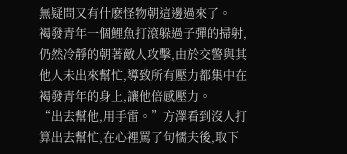無疑問又有什麽怪物朝這邊過來了。
褐發青年一個鯉魚打滾躲過子彈的掃射,仍然冷靜的朝著敵人攻擊,由於交警與其他人未出來幫忙,導致所有壓力都集中在褐發青年的身上,讓他倍感壓力。
“出去幫他,用手雷。”方澤看到沒人打算出去幫忙,在心裡罵了句懦夫後,取下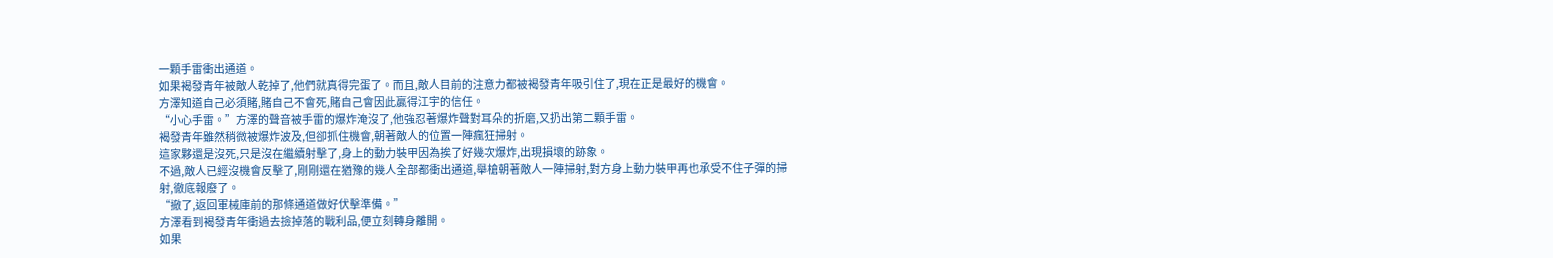一顆手雷衝出通道。
如果褐發青年被敵人乾掉了,他們就真得完蛋了。而且,敵人目前的注意力都被褐發青年吸引住了,現在正是最好的機會。
方澤知道自己必須賭,賭自己不會死,賭自己會因此贏得江宇的信任。
“小心手雷。”方澤的聲音被手雷的爆炸淹沒了,他強忍著爆炸聲對耳朵的折磨,又扔出第二顆手雷。
褐發青年雖然稍微被爆炸波及,但卻抓住機會,朝著敵人的位置一陣瘋狂掃射。
這家夥還是沒死,只是沒在繼續射擊了,身上的動力裝甲因為挨了好幾次爆炸,出現損壞的跡象。
不過,敵人已經沒機會反擊了,剛剛還在猶豫的幾人全部都衝出通道,舉槍朝著敵人一陣掃射,對方身上動力裝甲再也承受不住子彈的掃射,徹底報廢了。
“撤了,返回軍械庫前的那條通道做好伏擊準備。”
方澤看到褐發青年衝過去撿掉落的戰利品,便立刻轉身離開。
如果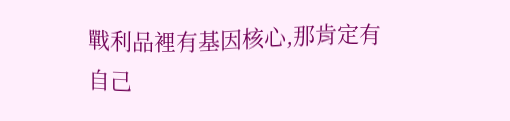戰利品裡有基因核心,那肯定有自己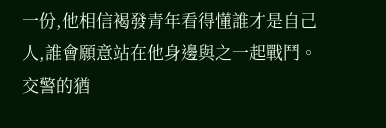一份,他相信褐發青年看得懂誰才是自己人,誰會願意站在他身邊與之一起戰鬥。
交警的猶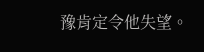豫肯定令他失望。